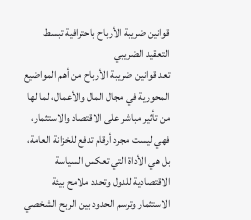قوانين ضريبة الأرباح باحترافية تبسط التعقيد الضريبي
تعد قوانين ضريبة الأرباح من أهم المواضيع المحورية في مجال المال والأعمال، لما لها من تأثير مباشر على الاقتصاد والاستثمار، فهي ليست مجرد أرقام تدفع للخزانة العامة، بل هي الأداة التي تعكس السياسة الاقتصادية للدول وتحدد ملامح بيئة الاستثمار وترسم الحدود بين الربح الشخصي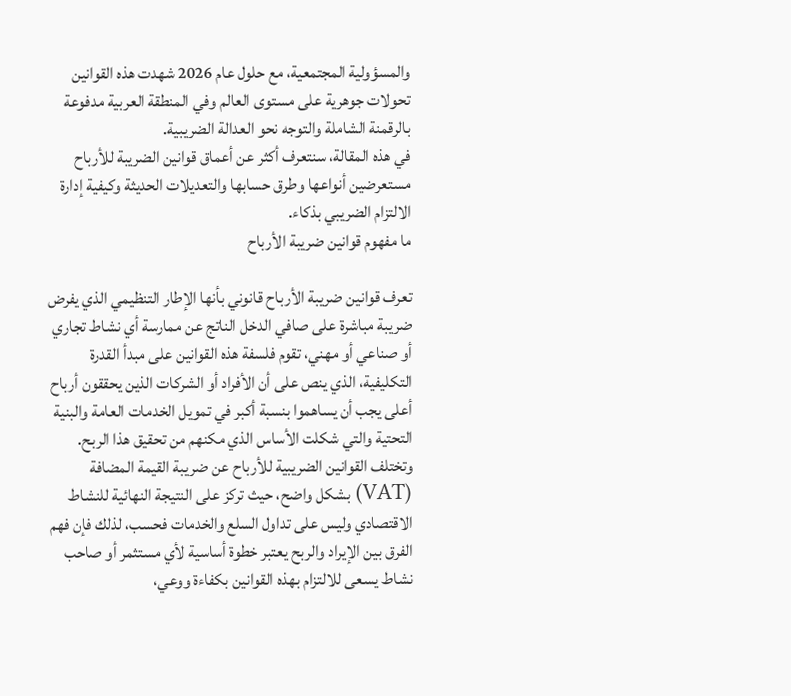والمسؤولية المجتمعية، مع حلول عام 2026 شهدت هذه القوانين تحولات جوهرية على مستوى العالم وفي المنطقة العربية مدفوعة بالرقمنة الشاملة والتوجه نحو العدالة الضريبية.
في هذه المقالة، سنتعرف أكثر عن أعماق قوانين الضريبة للأرباح مستعرضين أنواعها وطرق حسابها والتعديلات الحديثة وكيفية إدارة الالتزام الضريبي بذكاء.
ما مفهوم قوانين ضريبة الأرباح

تعرف قوانين ضريبة الأرباح قانوني بأنها الإطار التنظيمي الذي يفرض ضريبة مباشرة على صافي الدخل الناتج عن ممارسة أي نشاط تجاري أو صناعي أو مهني، تقوم فلسفة هذه القوانين على مبدأ القدرة التكليفية، الذي ينص على أن الأفراد أو الشركات الذين يحققون أرباح أعلى يجب أن يساهموا بنسبة أكبر في تمويل الخدمات العامة والبنية التحتية والتي شكلت الأساس الذي مكنهم من تحقيق هذا الربح.
وتختلف القوانين الضريبية للأرباح عن ضريبة القيمة المضافة (VAT) بشكل واضح، حيث تركز على النتيجة النهائية للنشاط الاقتصادي وليس على تداول السلع والخدمات فحسب، لذلك فإن فهم الفرق بين الإيراد والربح يعتبر خطوة أساسية لأي مستثمر أو صاحب نشاط يسعى للالتزام بهذه القوانين بكفاءة ووعي،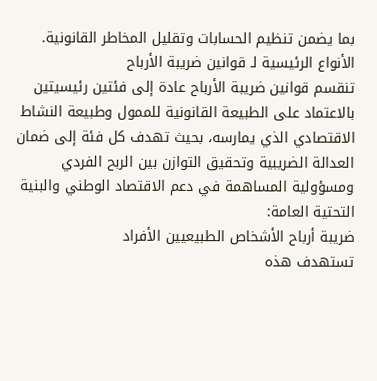بما يضمن تنظيم الحسابات وتقليل المخاطر القانونية.
الأنواع الرئيسية لـ قوانين ضريبة الأرباح
تنقسم قوانين ضريبة الأرباح عادة إلى فئتين رئيسيتين بالاعتماد على الطبيعة القانونية للممول وطبيعة النشاط الاقتصادي الذي يمارسه، بحيث تهدف كل فئة إلى ضمان العدالة الضريبية وتحقيق التوازن بين الربح الفردي ومسؤولية المساهمة في دعم الاقتصاد الوطني والبنية التحتية العامة:
ضريبة أرباح الأشخاص الطبيعيين الأفراد
تستهدف هذه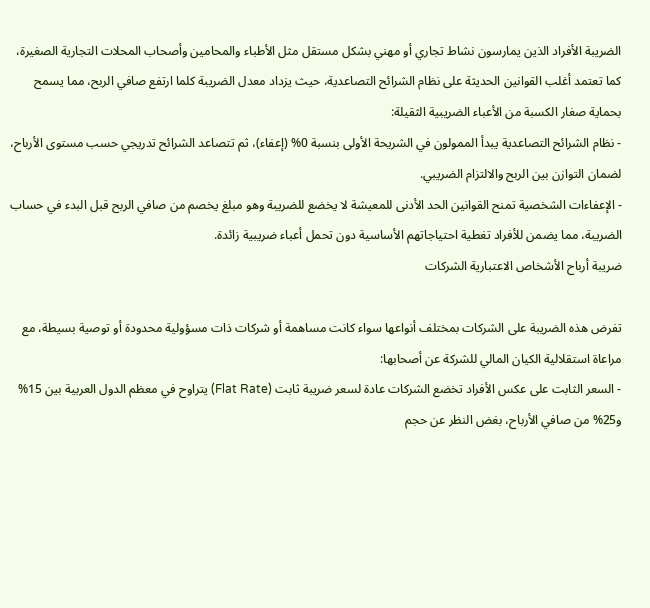الضريبة الأفراد الذين يمارسون نشاط تجاري أو مهني بشكل مستقل مثل الأطباء والمحامين وأصحاب المحلات التجارية الصغيرة، كما تعتمد أغلب القوانين الحديثة على نظام الشرائح التصاعدية، حيث يزداد معدل الضريبة كلما ارتفع صافي الربح، مما يسمح بحماية صغار الكسبة من الأعباء الضريبية الثقيلة:
- نظام الشرائح التصاعدية يبدأ الممولون في الشريحة الأولى بنسبة 0% (إعفاء)، ثم تتصاعد الشرائح تدريجي حسب مستوى الأرباح، لضمان التوازن بين الربح والالتزام الضريبي.
- الإعفاءات الشخصية تمنح القوانين الحد الأدنى للمعيشة لا يخضع للضريبة وهو مبلغ يخصم من صافي الربح قبل البدء في حساب الضريبة، مما يضمن للأفراد تغطية احتياجاتهم الأساسية دون تحمل أعباء ضريبية زائدة.
ضريبة أرباح الأشخاص الاعتبارية الشركات

تفرض هذه الضريبة على الشركات بمختلف أنواعها سواء كانت مساهمة أو شركات ذات مسؤولية محدودة أو توصية بسيطة، مع مراعاة استقلالية الكيان المالي للشركة عن أصحابها:
- السعر الثابت على عكس الأفراد تخضع الشركات عادة لسعر ضريبة ثابت (Flat Rate) يتراوح في معظم الدول العربية بين 15% و25% من صافي الأرباح، بغض النظر عن حجم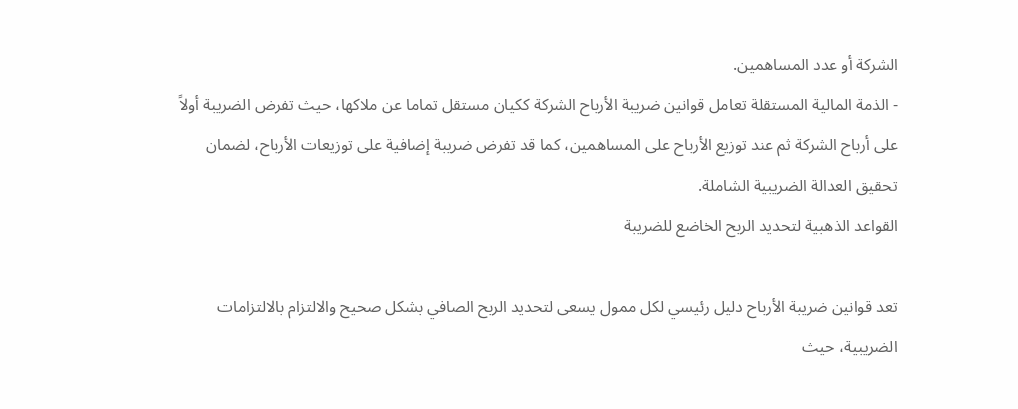الشركة أو عدد المساهمين.
- الذمة المالية المستقلة تعامل قوانين ضريبة الأرباح الشركة ككيان مستقل تماما عن ملاكها، حيث تفرض الضريبة أولاً على أرباح الشركة ثم عند توزيع الأرباح على المساهمين، كما قد تفرض ضريبة إضافية على توزيعات الأرباح، لضمان تحقيق العدالة الضريبية الشاملة.
القواعد الذهبية لتحديد الربح الخاضع للضريبة

تعد قوانين ضريبة الأرباح دليل رئيسي لكل ممول يسعى لتحديد الربح الصافي بشكل صحيح والالتزام بالالتزامات الضريبية، حيث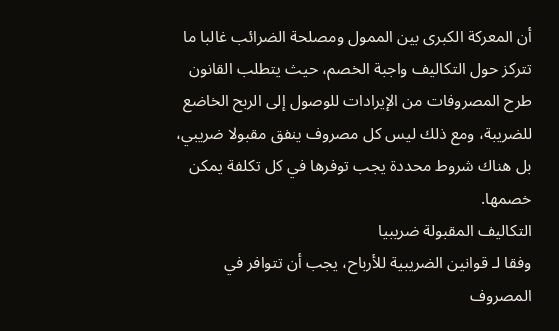أن المعركة الكبرى بين الممول ومصلحة الضرائب غالبا ما تتركز حول التكاليف واجبة الخصم، حيث يتطلب القانون طرح المصروفات من الإيرادات للوصول إلى الربح الخاضع للضريبة، ومع ذلك ليس كل مصروف ينفق مقبولا ضريبي، بل هناك شروط محددة يجب توفرها في كل تكلفة يمكن خصمها.
التكاليف المقبولة ضريبيا
وفقا لـ قوانين الضريبية للأرباح، يجب أن تتوافر في المصروف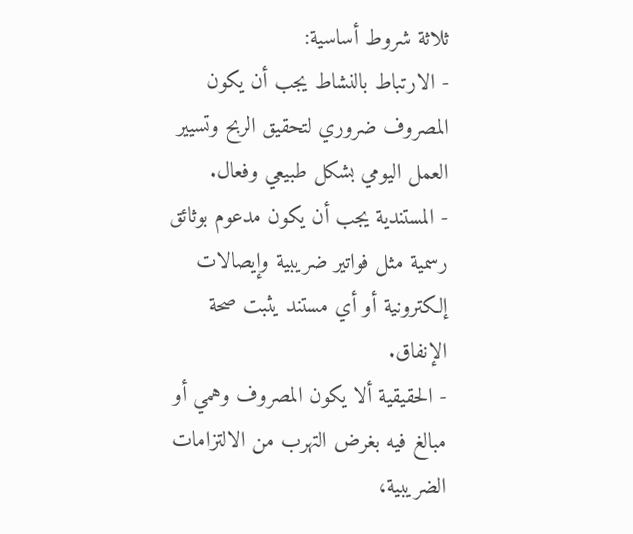ثلاثة شروط أساسية:
- الارتباط بالنشاط يجب أن يكون المصروف ضروري لتحقيق الربح وتسيير العمل اليومي بشكل طبيعي وفعال.
- المستندية يجب أن يكون مدعوم بوثائق رسمية مثل فواتير ضريبية وإيصالات إلكترونية أو أي مستند يثبت صحة الإنفاق.
- الحقيقية ألا يكون المصروف وهمي أو مبالغ فيه بغرض التهرب من الالتزامات الضريبية،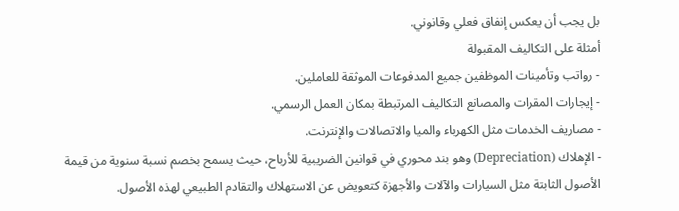بل يجب أن يعكس إنفاق فعلي وقانوني.
أمثلة على التكاليف المقبولة
- رواتب وتأمينات الموظفين جميع المدفوعات الموثقة للعاملين.
- إيجارات المقرات والمصانع التكاليف المرتبطة بمكان العمل الرسمي.
- مصاريف الخدمات مثل الكهرباء والميا والاتصالات والإنترنت.
- الإهلاك (Depreciation) وهو بند محوري في قوانين الضريبية للأرباح، حيث يسمح بخصم نسبة سنوية من قيمة الأصول الثابتة مثل السيارات والآلات والأجهزة كتعويض عن الاستهلاك والتقادم الطبيعي لهذه الأصول.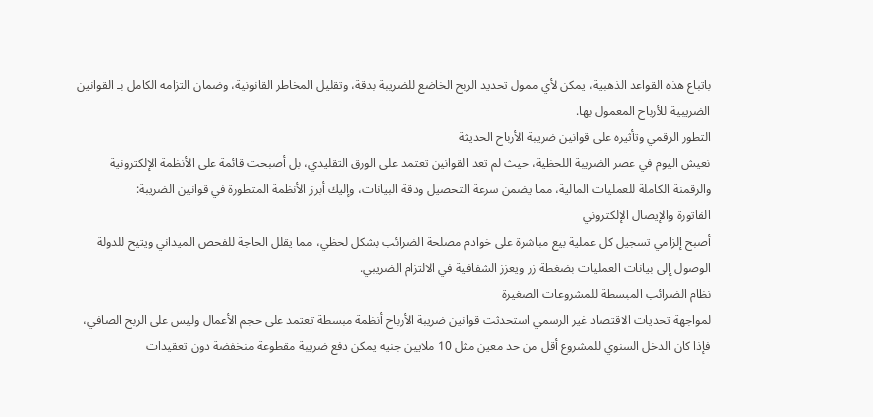باتباع هذه القواعد الذهبية، يمكن لأي ممول تحديد الربح الخاضع للضريبة بدقة، وتقليل المخاطر القانونية، وضمان التزامه الكامل بـ القوانين الضريبية للأرباح المعمول بها.
التطور الرقمي وتأثيره على قوانين ضريبة الأرباح الحديثة
نعيش اليوم في عصر الضريبة اللحظية، حيث لم تعد القوانين تعتمد على الورق التقليدي، بل أصبحت قائمة على الأنظمة الإلكترونية والرقمنة الكاملة للعمليات المالية، مما يضمن سرعة التحصيل ودقة البيانات، وإليك أبرز الأنظمة المتطورة في قوانين الضريبة:
الفاتورة والإيصال الإلكتروني
أصبح إلزامي تسجيل كل عملية بيع مباشرة على خوادم مصلحة الضرائب بشكل لحظي، مما يقلل الحاجة للفحص الميداني ويتيح للدولة الوصول إلى بيانات العمليات بضغطة زر ويعزز الشفافية في الالتزام الضريبي.
نظام الضرائب المبسطة للمشروعات الصغيرة
لمواجهة تحديات الاقتصاد غير الرسمي استحدثت قوانين ضريبة الأرباح أنظمة مبسطة تعتمد على حجم الأعمال وليس على الربح الصافي، فإذا كان الدخل السنوي للمشروع أقل من حد معين مثل 10 ملايين جنيه يمكن دفع ضريبة مقطوعة منخفضة دون تعقيدات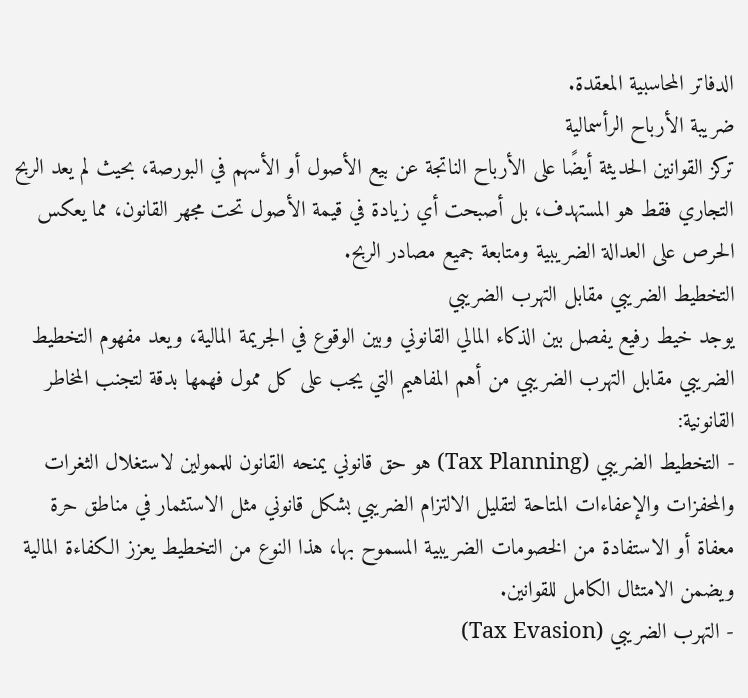الدفاتر المحاسبية المعقدة.
ضريبة الأرباح الرأسمالية
تركز القوانين الحديثة أيضًا على الأرباح الناتجة عن بيع الأصول أو الأسهم في البورصة، بحيث لم يعد الربح التجاري فقط هو المستهدف، بل أصبحت أي زيادة في قيمة الأصول تحت مجهر القانون، مما يعكس الحرص على العدالة الضريبية ومتابعة جميع مصادر الربح.
التخطيط الضريبي مقابل التهرب الضريبي
يوجد خيط رفيع يفصل بين الذكاء المالي القانوني وبين الوقوع في الجريمة المالية، ويعد مفهوم التخطيط الضريبي مقابل التهرب الضريبي من أهم المفاهيم التي يجب على كل ممول فهمها بدقة لتجنب المخاطر القانونية:
- التخطيط الضريبي (Tax Planning) هو حق قانوني يمنحه القانون للممولين لاستغلال الثغرات والمحفزات والإعفاءات المتاحة لتقليل الالتزام الضريبي بشكل قانوني مثل الاستثمار في مناطق حرة معفاة أو الاستفادة من الخصومات الضريبية المسموح بها، هذا النوع من التخطيط يعزز الكفاءة المالية ويضمن الامتثال الكامل للقوانين.
- التهرب الضريبي (Tax Evasion)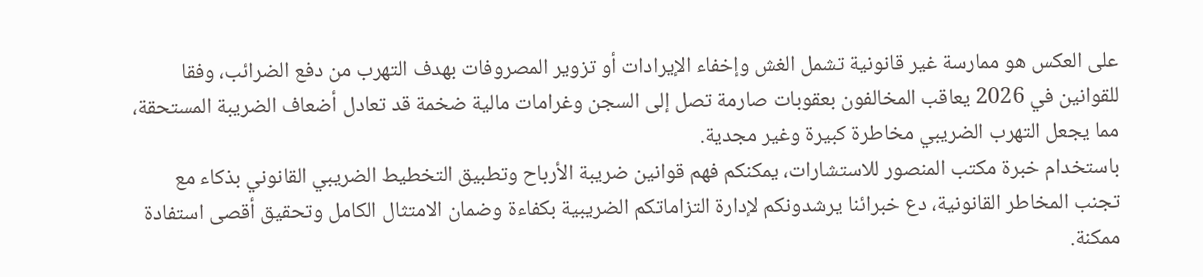على العكس هو ممارسة غير قانونية تشمل الغش وإخفاء الإيرادات أو تزوير المصروفات بهدف التهرب من دفع الضرائب، وفقا للقوانين في 2026 يعاقب المخالفون بعقوبات صارمة تصل إلى السجن وغرامات مالية ضخمة قد تعادل أضعاف الضريبة المستحقة، مما يجعل التهرب الضريبي مخاطرة كبيرة وغير مجدية.
باستخدام خبرة مكتب المنصور للاستشارات، يمكنكم فهم قوانين ضريبة الأرباح وتطبيق التخطيط الضريبي القانوني بذكاء مع تجنب المخاطر القانونية، دع خبرائنا يرشدونكم لإدارة التزاماتكم الضريبية بكفاءة وضمان الامتثال الكامل وتحقيق أقصى استفادة ممكنة.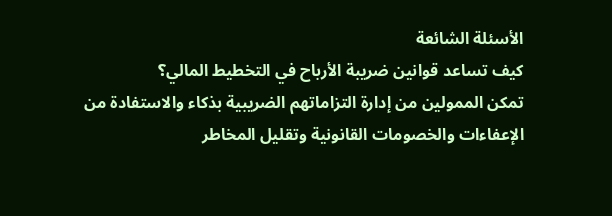الأسئلة الشائعة
كيف تساعد قوانين ضريبة الأرباح في التخطيط المالي؟
تمكن الممولين من إدارة التزاماتهم الضريبية بذكاء والاستفادة من الإعفاءات والخصومات القانونية وتقليل المخاطر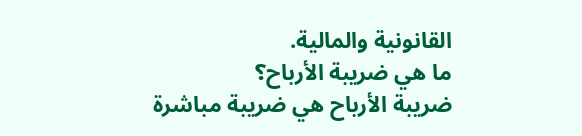القانونية والمالية.
ما هي ضريبة الأرباح؟
ضريبة الأرباح هي ضريبة مباشرة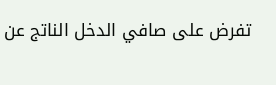تفرض على صافي الدخل الناتج عن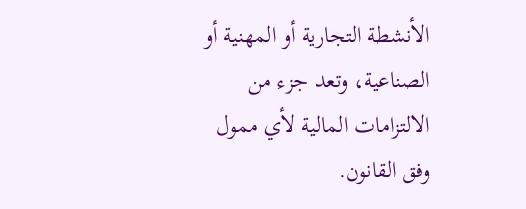الأنشطة التجارية أو المهنية أو الصناعية، وتعد جزء من الالتزامات المالية لأي ممول وفق القانون.